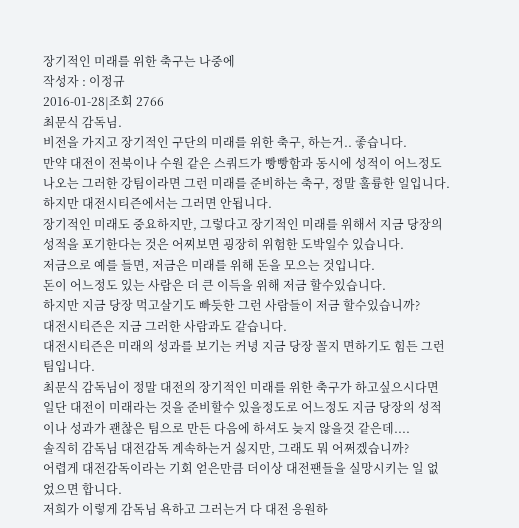장기적인 미래를 위한 축구는 나중에
작성자 : 이정규
2016-01-28|조회 2766
최문식 감독님.
비전을 가지고 장기적인 구단의 미래를 위한 축구, 하는거.. 좋습니다.
만약 대전이 전북이나 수원 같은 스쿼드가 빵빵함과 동시에 성적이 어느정도 나오는 그러한 강팀이라면 그런 미래를 준비하는 축구, 정말 훌륭한 일입니다.
하지만 대전시티즌에서는 그러면 안됩니다.
장기적인 미래도 중요하지만, 그렇다고 장기적인 미래를 위해서 지금 당장의 성적을 포기한다는 것은 어찌보면 굉장히 위험한 도박일수 있습니다.
저금으로 예를 들면, 저금은 미래를 위해 돈을 모으는 것입니다.
돈이 어느정도 있는 사람은 더 큰 이득을 위해 저금 할수있습니다.
하지만 지금 당장 먹고살기도 빠듯한 그런 사람들이 저금 할수있습니까?
대전시티즌은 지금 그러한 사람과도 같습니다.
대전시티즌은 미래의 성과를 보기는 커녕 지금 당장 꼴지 면하기도 힘든 그런 팀입니다.
최문식 감독님이 정말 대전의 장기적인 미래를 위한 축구가 하고싶으시다면 일단 대전이 미래라는 것을 준비할수 있을정도로 어느정도 지금 당장의 성적이나 성과가 괜찮은 팀으로 만든 다음에 하셔도 늦지 않을것 같은데....
솔직히 감독님 대전감독 계속하는거 싫지만, 그래도 뭐 어쩌겠습니까?
어렵게 대전감독이라는 기회 얻은만큼 더이상 대전팬들을 실망시키는 일 없었으면 합니다.
저희가 이렇게 감독님 욕하고 그러는거 다 대전 응원하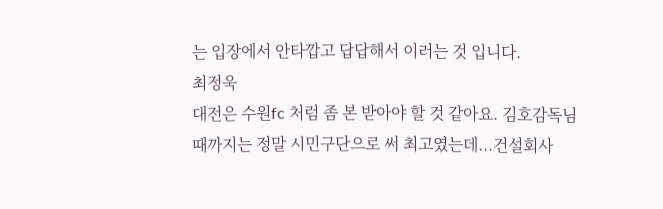는 입장에서 안타깝고 답답해서 이러는 것 입니다.
최정욱
대전은 수원fc 처럼 좀 본 받아야 할 것 같아요. 김호감독님 때까지는 정말 시민구단으로 써 최고였는데...건설회사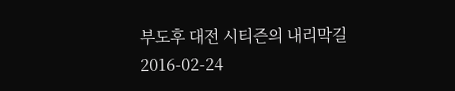부도후 대전 시티즌의 내리막길
2016-02-24